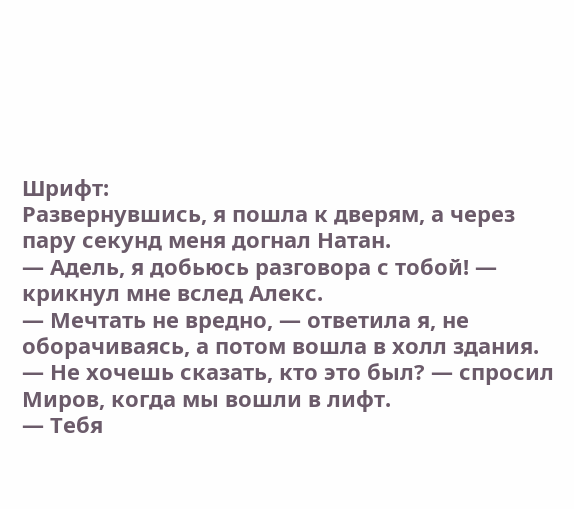Шрифт:
Развернувшись, я пошла к дверям, а через пару секунд меня догнал Натан.
— Адель, я добьюсь разговора с тобой! — крикнул мне вслед Алекс.
— Мечтать не вредно, — ответила я, не оборачиваясь, а потом вошла в холл здания.
— Не хочешь сказать, кто это был? — спросил Миров, когда мы вошли в лифт.
— Тебя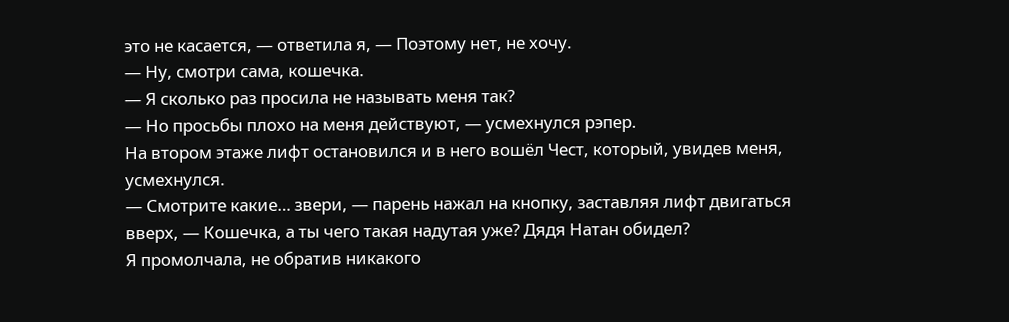это не касается, — ответила я, — Поэтому нет, не хочу.
— Ну, смотри сама, кошечка.
— Я сколько раз просила не называть меня так?
— Но просьбы плохо на меня действуют, — усмехнулся рэпер.
На втором этаже лифт остановился и в него вошёл Чест, который, увидев меня, усмехнулся.
— Смотрите какие… звери, — парень нажал на кнопку, заставляя лифт двигаться вверх, — Кошечка, а ты чего такая надутая уже? Дядя Натан обидел?
Я промолчала, не обратив никакого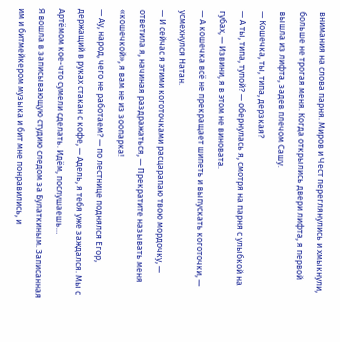внимания на слова парня. Миров и Чест переглянулись и хмыкнули, больше не трогая меня. Когда открылись двери лифта, я первой вышла из лифта, задев плечом Сашу.
— Кошечка, ты, типа, дерзкая?
— А ты, типа, тупой? — обернулась я, смотря на парня с улыбкой на губах, — Извини, я в этом не виновата.
— А кошечка всё не прекращает шипеть и выпускать коготочки, — усмехнулся Натан.
— И сейчас я этими коготочками расцарапаю твою мордочку, — ответила я, начиная раздражаться, — Прекратите называть меня «кошечкой», я вам не из зоопарка!
— Ау, народ, чего не работаем? — по лестнице поднялся Егор, держащий в руках стакан с кофе, — Адель, я тебя уже заждался. Мы с Артёмом кое-что сумели сделать. Идём, послушаешь…
Я вошла в записывающую студию следом за Булаткиным. Записанная им и битмейкером музыка и бит мне понравились, и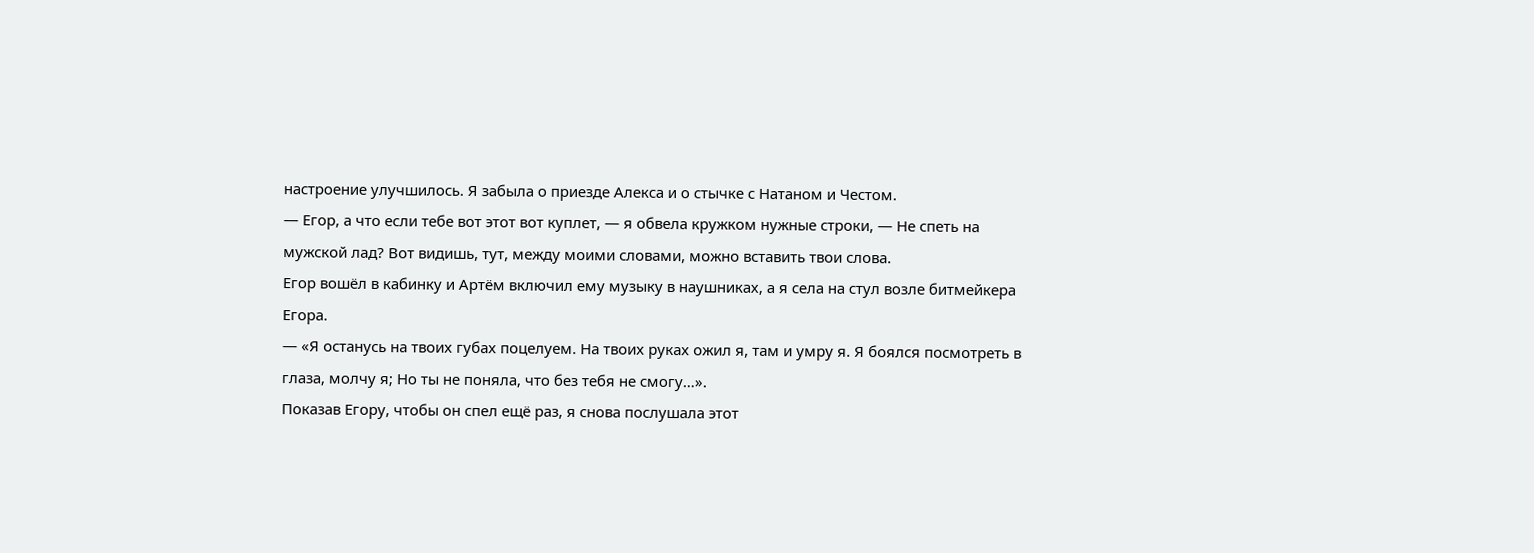настроение улучшилось. Я забыла о приезде Алекса и о стычке с Натаном и Честом.
— Егор, а что если тебе вот этот вот куплет, — я обвела кружком нужные строки, — Не спеть на мужской лад? Вот видишь, тут, между моими словами, можно вставить твои слова.
Егор вошёл в кабинку и Артём включил ему музыку в наушниках, а я села на стул возле битмейкера Егора.
— «Я останусь на твоих губах поцелуем. На твоих руках ожил я, там и умру я. Я боялся посмотреть в глаза, молчу я; Но ты не поняла, что без тебя не смогу…».
Показав Егору, чтобы он спел ещё раз, я снова послушала этот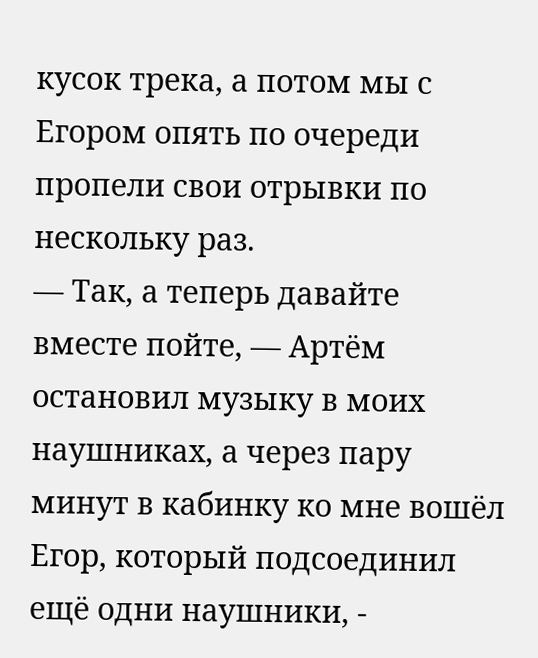кусок трека, а потом мы с Егором опять по очереди пропели свои отрывки по нескольку раз.
— Так, а теперь давайте вместе пойте, — Артём остановил музыку в моих наушниках, а через пару минут в кабинку ко мне вошёл Егор, который подсоединил ещё одни наушники, -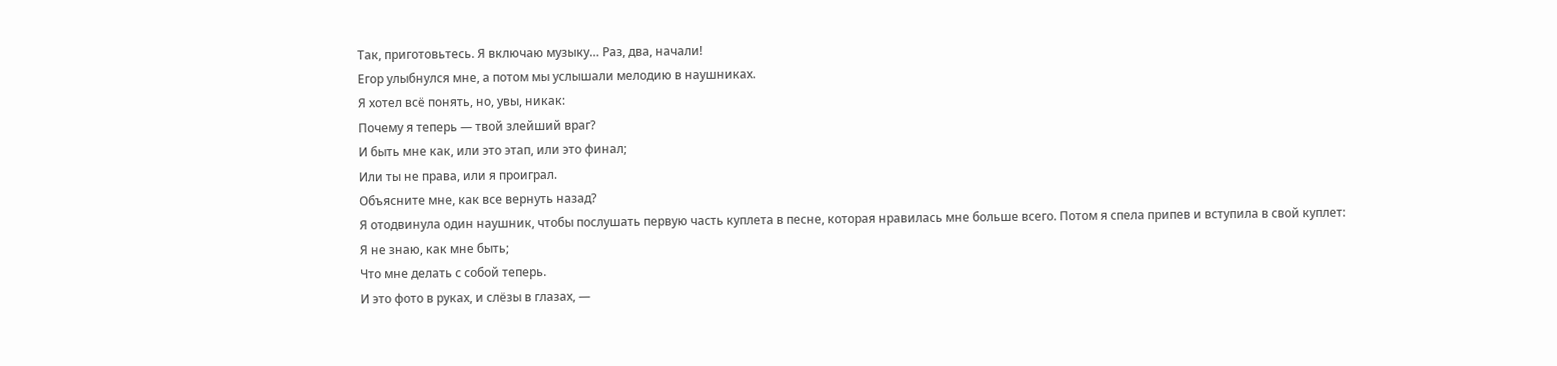Так, приготовьтесь. Я включаю музыку… Раз, два, начали!
Егор улыбнулся мне, а потом мы услышали мелодию в наушниках.
Я хотел всё понять, но, увы, никак:
Почему я теперь — твой злейший враг?
И быть мне как, или это этап, или это финал;
Или ты не права, или я проиграл.
Объясните мне, как все вернуть назад?
Я отодвинула один наушник, чтобы послушать первую часть куплета в песне, которая нравилась мне больше всего. Потом я спела припев и вступила в свой куплет:
Я не знаю, как мне быть;
Что мне делать с собой теперь.
И это фото в руках, и слёзы в глазах, —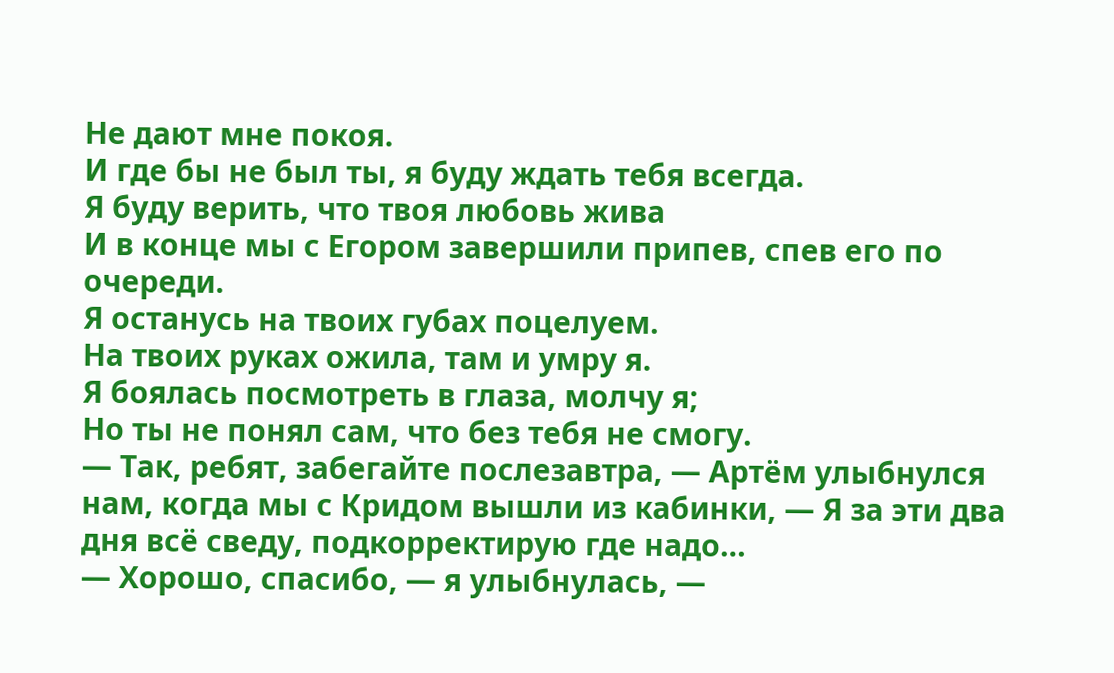Не дают мне покоя.
И где бы не был ты, я буду ждать тебя всегда.
Я буду верить, что твоя любовь жива
И в конце мы с Егором завершили припев, спев его по очереди.
Я останусь на твоих губах поцелуем.
На твоих руках ожила, там и умру я.
Я боялась посмотреть в глаза, молчу я;
Но ты не понял сам, что без тебя не смогу.
— Так, ребят, забегайте послезавтра, — Артём улыбнулся нам, когда мы с Кридом вышли из кабинки, — Я за эти два дня всё сведу, подкорректирую где надо…
— Хорошо, спасибо, — я улыбнулась, —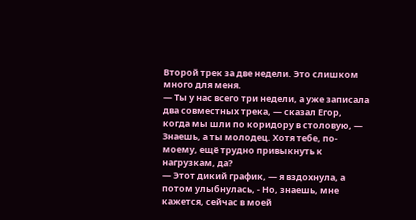Второй трек за две недели. Это слишком много для меня.
— Ты у нас всего три недели, а уже записала два совместных трека, — сказал Егор, когда мы шли по коридору в столовую, — Знаешь, а ты молодец. Хотя тебе, по-моему, ещё трудно привыкнуть к нагрузкам, да?
— Этот дикий график, — я вздохнула, а потом улыбнулась, - Но, знаешь, мне кажется, сейчас в моей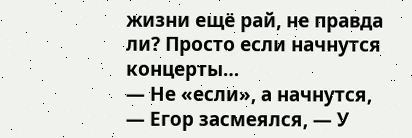жизни ещё рай, не правда ли? Просто если начнутся концерты…
— Не «если», а начнутся, — Егор засмеялся, — У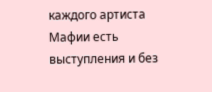каждого артиста Мафии есть выступления и без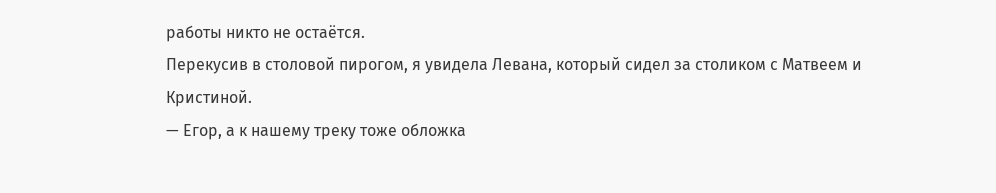работы никто не остаётся.
Перекусив в столовой пирогом, я увидела Левана, который сидел за столиком с Матвеем и Кристиной.
— Егор, а к нашему треку тоже обложка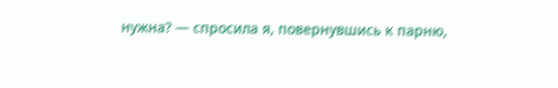нужна? — спросила я, повернувшись к парню,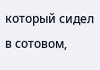который сидел в сотовом,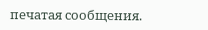печатая сообщения.